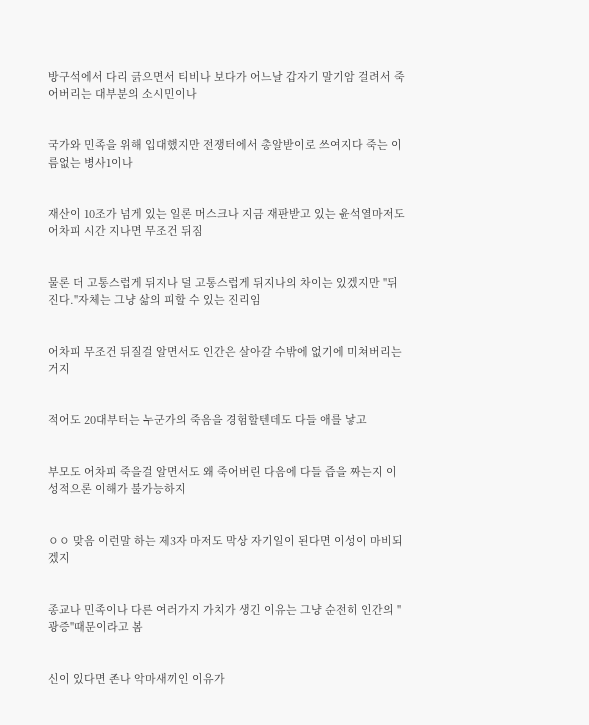방구석에서 다리 긁으면서 티비나 보다가 어느날 갑자기 말기암 걸려서 죽어버리는 대부분의 소시민이나


국가와 민족을 위해 입대했지만 전쟁터에서 총알받이로 쓰여지다 죽는 이름없는 병사1이나


재산이 10조가 넘게 있는 일론 머스크나 지금 재판받고 있는 윤석열마저도 어차피 시간 지나면 무조건 뒤짐


물론 더 고통스럽게 뒤지나 덜 고통스럽게 뒤지나의 차이는 있겠지만 "뒤진다."자체는 그냥 삶의 피할 수 있는 진리임


어차피 무조건 뒤질걸 알면서도 인간은 살아갈 수밖에 없기에 미쳐버리는 거지


적어도 20대부터는 누군가의 죽음을 경험할텐데도 다들 애를 낳고


부모도 어차피 죽을걸 알면서도 왜 죽어버린 다음에 다들 즙을 짜는지 이성적으론 이해가 불가능하지


ㅇㅇ 맞음 이런말 하는 제3자 마저도 막상 자기일이 된다면 이성이 마비되겠지


종교나 민족이나 다른 여러가지 가치가 생긴 이유는 그냥 순전히 인간의 "광증"때문이라고 봄


신이 있다면 존나 악마새끼인 이유가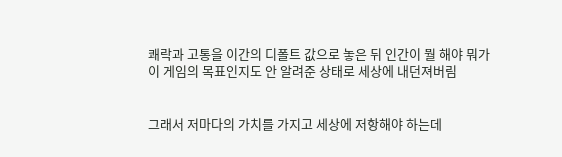쾌락과 고통을 이간의 디폴트 값으로 놓은 뒤 인간이 뭘 해야 뭐가 이 게임의 목표인지도 안 알려준 상태로 세상에 내던져버림


그래서 저마다의 가치를 가지고 세상에 저항해야 하는데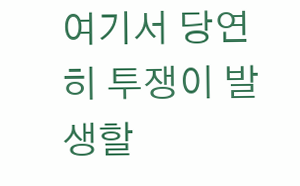여기서 당연히 투쟁이 발생할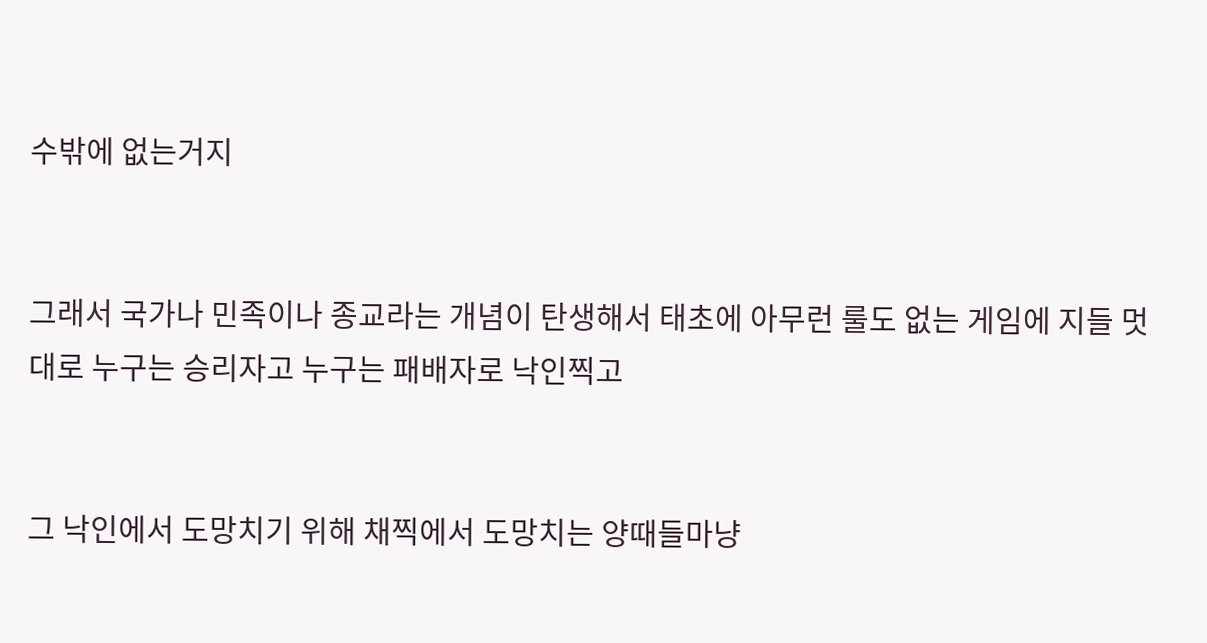수밖에 없는거지


그래서 국가나 민족이나 종교라는 개념이 탄생해서 태초에 아무런 룰도 없는 게임에 지들 멋대로 누구는 승리자고 누구는 패배자로 낙인찍고


그 낙인에서 도망치기 위해 채찍에서 도망치는 양때들마냥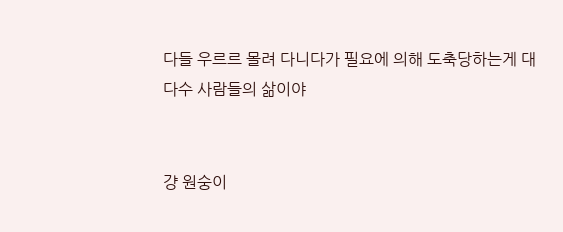다들 우르르 몰려 다니다가 필요에 의해 도축당하는게 대다수 사람들의 삶이야


걍 원숭이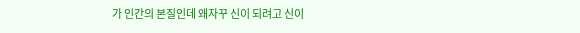가 인간의 본질인데 왜자꾸 신이 되려고 신이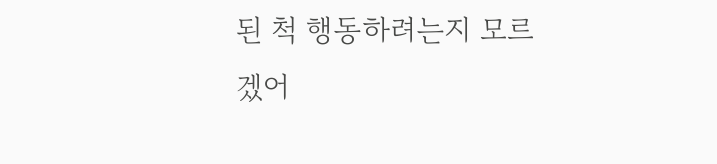된 척 행동하려는지 모르겠어